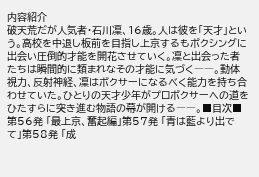内容紹介
破天荒だが人気者・石川凜、16歳。人は彼を「天才」という。高校を中退し板前を目指し上京するもボクシングに出会い圧倒的才能を開花させていく。凜と出会った者たちは瞬間的に類まれなその才能に気づく――。動体視力、反射神経、凜はボクサーになるべく能力を持ち合わせていた。ひとりの天才少年がプロボクサーへの道をひたすらに突き進む物語の幕が開ける――。■目次■第56発 「最上京、奮起編」第57発 「青は藍より出でて」第58発 「成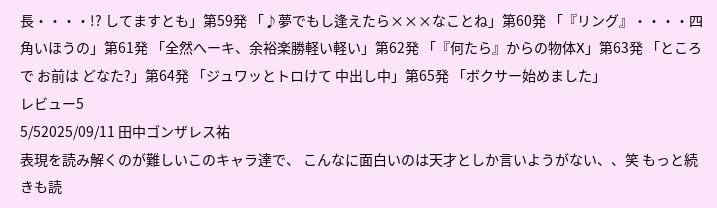長・・・・!? してますとも」第59発 「♪夢でもし逢えたら×××なことね」第60発 「『リング』・・・・四角いほうの」第61発 「全然へーキ、余裕楽勝軽い軽い」第62発 「『何たら』からの物体X」第63発 「ところで お前は どなた?」第64発 「ジュワッとトロけて 中出し中」第65発 「ボクサー始めました」
レビュー5
5/52025/09/11 田中ゴンザレス祐
表現を読み解くのが難しいこのキャラ達で、 こんなに面白いのは天才としか言いようがない、、笑 もっと続きも読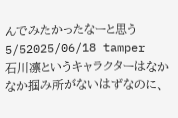んでみたかったなーと思う
5/52025/06/18 tamper
石川凛というキャラクターはなかなか掴み所がないはずなのに、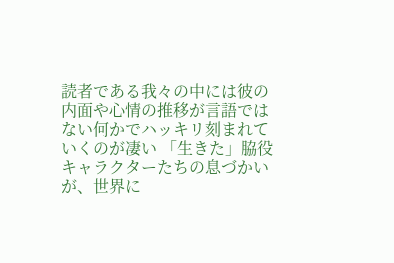読者である我々の中には彼の内面や心情の推移が言語ではない何かでハッキリ刻まれていくのが凄い 「生きた」脇役キャラクターたちの息づかいが、世界に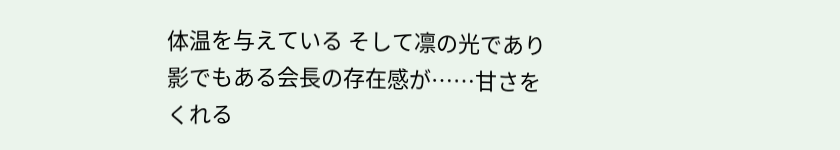体温を与えている そして凛の光であり影でもある会長の存在感が……甘さをくれる